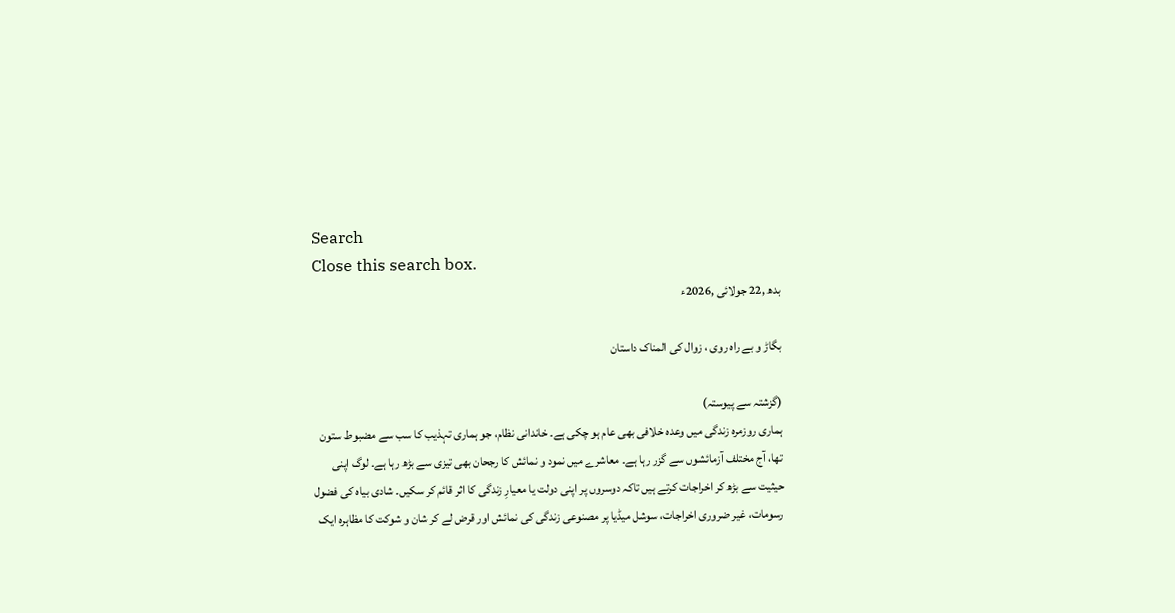Search
Close this search box.
بدھ ,22 جولائی ,2026ء

بگاڑ و بے راہ روی ، زوال کی المناک داستان

(گزشتہ سے پیوستہ)
ہماری روزمرہ زندگی میں وعدہ خلافی بھی عام ہو چکی ہے۔ خاندانی نظام، جو ہماری تہذیب کا سب سے مضبوط ستون تھا، آج مختلف آزمائشوں سے گزر رہا ہے۔ معاشرے میں نمود و نمائش کا رجحان بھی تیزی سے بڑھ رہا ہے۔ لوگ اپنی حیثیت سے بڑھ کر اخراجات کرتے ہیں تاکہ دوسروں پر اپنی دولت یا معیارِ زندگی کا اثر قائم کر سکیں۔ شادی بیاہ کی فضول رسومات، غیر ضروری اخراجات، سوشل میڈیا پر مصنوعی زندگی کی نمائش اور قرض لے کر شان و شوکت کا مظاہرہ ایک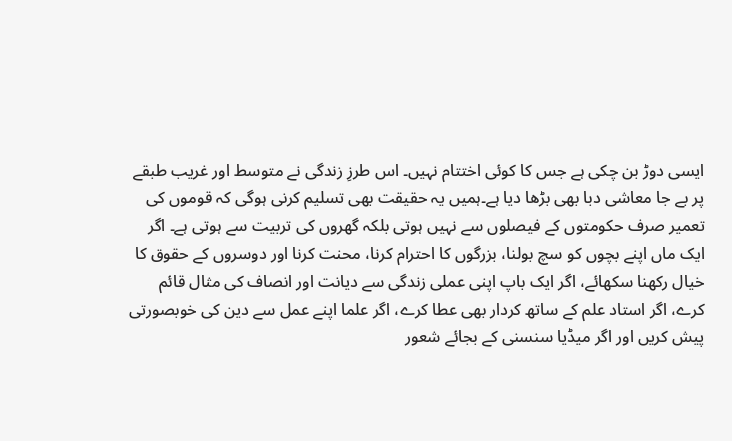ایسی دوڑ بن چکی ہے جس کا کوئی اختتام نہیں۔ اس طرزِ زندگی نے متوسط اور غریب طبقے پر بے جا معاشی دبا بھی بڑھا دیا ہے۔ہمیں یہ حقیقت بھی تسلیم کرنی ہوگی کہ قوموں کی تعمیر صرف حکومتوں کے فیصلوں سے نہیں ہوتی بلکہ گھروں کی تربیت سے ہوتی ہے۔ اگر ایک ماں اپنے بچوں کو سچ بولنا، بزرگوں کا احترام کرنا، محنت کرنا اور دوسروں کے حقوق کا خیال رکھنا سکھائے، اگر ایک باپ اپنی عملی زندگی سے دیانت اور انصاف کی مثال قائم کرے، اگر استاد علم کے ساتھ کردار بھی عطا کرے، اگر علما اپنے عمل سے دین کی خوبصورتی پیش کریں اور اگر میڈیا سنسنی کے بجائے شعور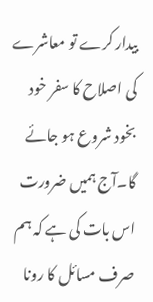بیدار کرے تو معاشرے کی اصلاح کا سفر خود بخود شروع ہو جائے گا۔آج ہمیں ضرورت اس بات کی ہے کہ ہم صرف مسائل کا رونا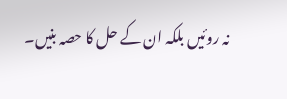نہ روئیں بلکہ ان کے حل کا حصہ بنیں۔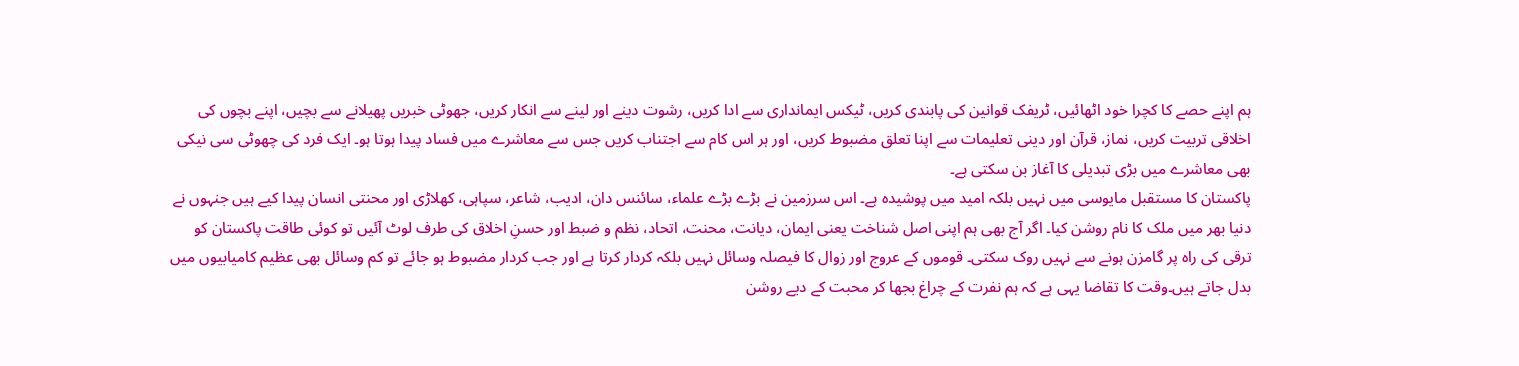ہم اپنے حصے کا کچرا خود اٹھائیں، ٹریفک قوانین کی پابندی کریں، ٹیکس ایمانداری سے ادا کریں، رشوت دینے اور لینے سے انکار کریں، جھوٹی خبریں پھیلانے سے بچیں، اپنے بچوں کی اخلاقی تربیت کریں، نماز، قرآن اور دینی تعلیمات سے اپنا تعلق مضبوط کریں، اور ہر اس کام سے اجتناب کریں جس سے معاشرے میں فساد پیدا ہوتا ہو۔ ایک فرد کی چھوٹی سی نیکی بھی معاشرے میں بڑی تبدیلی کا آغاز بن سکتی ہے۔
پاکستان کا مستقبل مایوسی میں نہیں بلکہ امید میں پوشیدہ ہے۔ اس سرزمین نے بڑے بڑے علماء، سائنس دان، ادیب، شاعر، سپاہی، کھلاڑی اور محنتی انسان پیدا کیے ہیں جنہوں نے دنیا بھر میں ملک کا نام روشن کیا۔ اگر آج بھی ہم اپنی اصل شناخت یعنی ایمان، دیانت، محنت، اتحاد، نظم و ضبط اور حسنِ اخلاق کی طرف لوٹ آئیں تو کوئی طاقت پاکستان کو ترقی کی راہ پر گامزن ہونے سے نہیں روک سکتی۔ قوموں کے عروج اور زوال کا فیصلہ وسائل نہیں بلکہ کردار کرتا ہے اور جب کردار مضبوط ہو جائے تو کم وسائل بھی عظیم کامیابیوں میں بدل جاتے ہیں۔وقت کا تقاضا یہی ہے کہ ہم نفرت کے چراغ بجھا کر محبت کے دیے روشن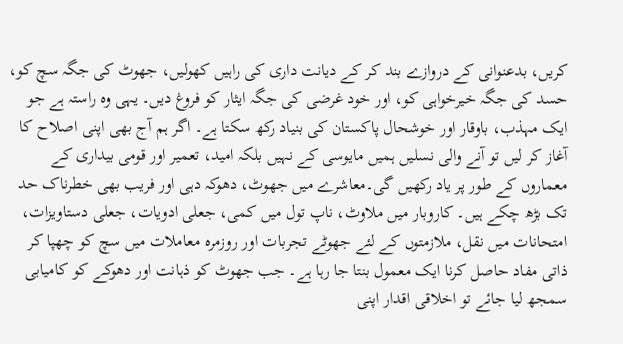کریں، بدعنوانی کے دروازے بند کر کے دیانت داری کی راہیں کھولیں، جھوٹ کی جگہ سچ کو، حسد کی جگہ خیرخواہی کو، اور خود غرضی کی جگہ ایثار کو فروغ دیں۔ یہی وہ راستہ ہے جو ایک مہذب، باوقار اور خوشحال پاکستان کی بنیاد رکھ سکتا ہے۔ اگر ہم آج بھی اپنی اصلاح کا آغاز کر لیں تو آنے والی نسلیں ہمیں مایوسی کے نہیں بلکہ امید، تعمیر اور قومی بیداری کے معماروں کے طور پر یاد رکھیں گی۔معاشرے میں جھوٹ، دھوکہ دہی اور فریب بھی خطرناک حد تک بڑھ چکے ہیں۔ کاروبار میں ملاوٹ، ناپ تول میں کمی، جعلی ادویات، جعلی دستاویزات، امتحانات میں نقل، ملازمتوں کے لئے جھوٹے تجربات اور روزمرہ معاملات میں سچ کو چھپا کر ذاتی مفاد حاصل کرنا ایک معمول بنتا جا رہا ہے۔ جب جھوٹ کو ذہانت اور دھوکے کو کامیابی سمجھ لیا جائے تو اخلاقی اقدار اپنی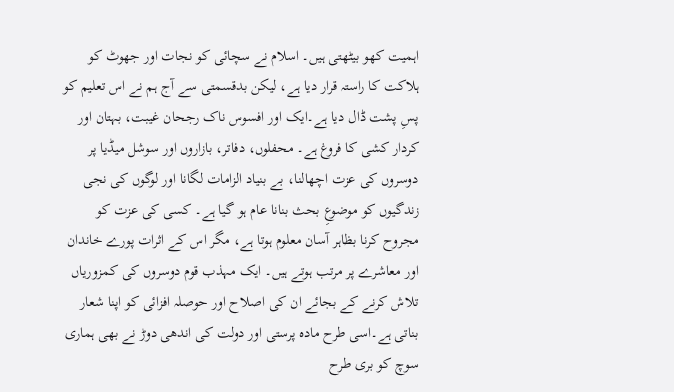اہمیت کھو بیٹھتی ہیں۔ اسلام نے سچائی کو نجات اور جھوٹ کو ہلاکت کا راستہ قرار دیا ہے، لیکن بدقسمتی سے آج ہم نے اس تعلیم کو پسِ پشت ڈال دیا ہے۔ایک اور افسوس ناک رجحان غیبت، بہتان اور کردار کشی کا فروغ ہے۔ محفلوں، دفاتر، بازاروں اور سوشل میڈیا پر دوسروں کی عزت اچھالنا، بے بنیاد الزامات لگانا اور لوگوں کی نجی زندگیوں کو موضوعِ بحث بنانا عام ہو گیا ہے۔ کسی کی عزت کو مجروح کرنا بظاہر آسان معلوم ہوتا ہے، مگر اس کے اثرات پورے خاندان اور معاشرے پر مرتب ہوتے ہیں۔ ایک مہذب قوم دوسروں کی کمزوریاں تلاش کرنے کے بجائے ان کی اصلاح اور حوصلہ افزائی کو اپنا شعار بناتی ہے۔اسی طرح مادہ پرستی اور دولت کی اندھی دوڑ نے بھی ہماری سوچ کو بری طرح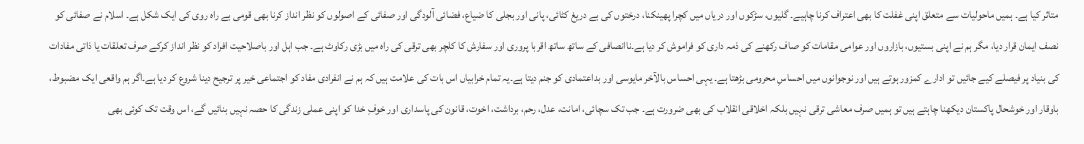متاثر کیا ہے۔ ہمیں ماحولیات سے متعلق اپنی غفلت کا بھی اعتراف کرنا چاہیے۔ گلیوں، سڑکوں اور دریاں میں کچرا پھینکنا، درختوں کی بے دریغ کٹائی، پانی اور بجلی کا ضیاع، فضائی آلودگی اور صفائی کے اصولوں کو نظر انداز کرنا بھی قومی بے راہ روی کی ایک شکل ہے۔ اسلام نے صفائی کو نصف ایمان قرار دیا، مگر ہم نے اپنی بستیوں، بازاروں اور عوامی مقامات کو صاف رکھنے کی ذمہ داری کو فراموش کر دیا ہے۔ناانصافی کے ساتھ ساتھ اقربا پروری اور سفارش کا کلچر بھی ترقی کی راہ میں بڑی رکاوٹ ہے۔ جب اہل اور باصلاحیت افراد کو نظر انداز کرکے صرف تعلقات یا ذاتی مفادات کی بنیاد پر فیصلے کیے جائیں تو ادارے کمزور ہوتے ہیں اور نوجوانوں میں احساسِ محرومی بڑھتا ہے۔ یہی احساس بالآخر مایوسی اور بداعتمادی کو جنم دیتا ہے۔یہ تمام خرابیاں اس بات کی علامت ہیں کہ ہم نے انفرادی مفاد کو اجتماعی خیر پر ترجیح دینا شروع کر دیا ہے۔اگر ہم واقعی ایک مضبوط، باوقار اور خوشحال پاکستان دیکھنا چاہتے ہیں تو ہمیں صرف معاشی ترقی نہیں بلکہ اخلاقی انقلاب کی بھی ضرورت ہے۔ جب تک سچائی، امانت، عدل، رحم، برداشت، اخوت، قانون کی پاسداری اور خوفِ خدا کو اپنی عملی زندگی کا حصہ نہیں بنائیں گے، اس وقت تک کوئی بھی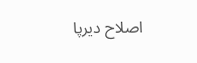اصلاح دیرپا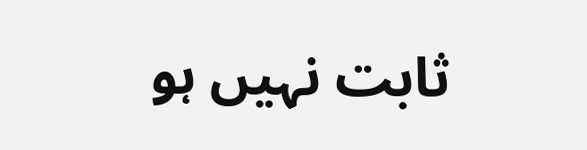ثابت نہیں ہو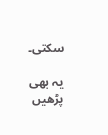سکتی۔

یہ بھی پڑھیں